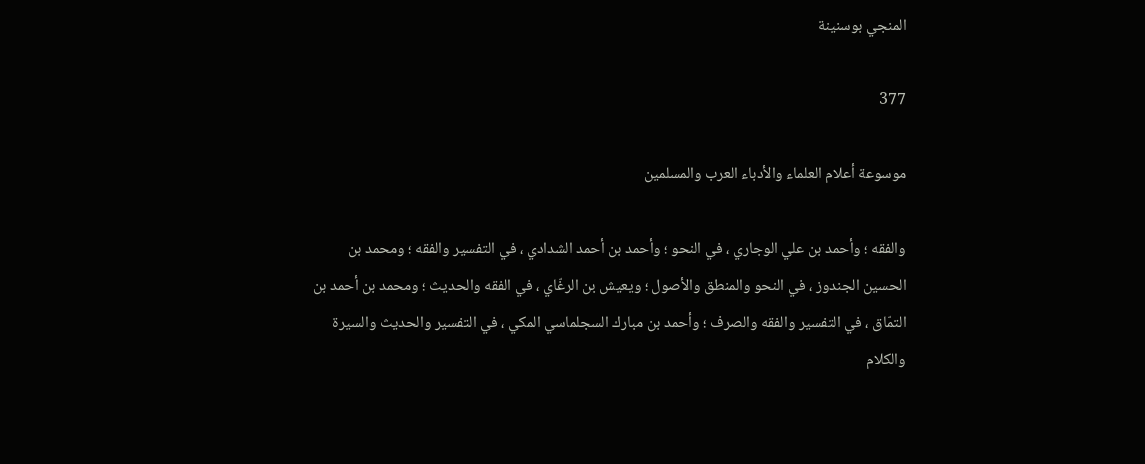المنجي بوسنينة

377

موسوعة أعلام العلماء والأدباء العرب والمسلمين

والفقه ؛ وأحمد بن علي الوجاري ، في النحو ؛ وأحمد بن أحمد الشدادي ، في التفسير والفقه ؛ ومحمد بن الحسين الجندوز ، في النحو والمنطق والأصول ؛ ويعيش بن الرغّاي ، في الفقه والحديث ؛ ومحمد بن أحمد بن التمّاق ، في التفسير والفقه والصرف ؛ وأحمد بن مبارك السجلماسي المكي ، في التفسير والحديث والسيرة والكلام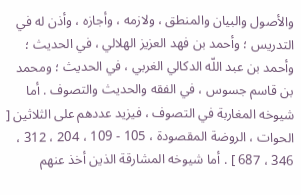والأصول والبيان والمنطق ، ولازمه ، وأجازه ، وأذن له في التدريس ؛ وأحمد بن فهد العزيز الهلالي ، في الحديث ؛ وأحمد بن عبد اللّه الدكالي الغربي ، في الحديث ؛ ومحمد بن قاسم جسوس ، في الفقه والحديث والتصوف . أما شيوخه المغاربة في التصوف ، فيزيد عددهم على الثلاثين [ الحوات ، الروضة المقصودة ، 105 - 109 ، 204 ، 312 ، 346 ، 687 ] . أما شيوخه المشارقة الذين أخذ عنهم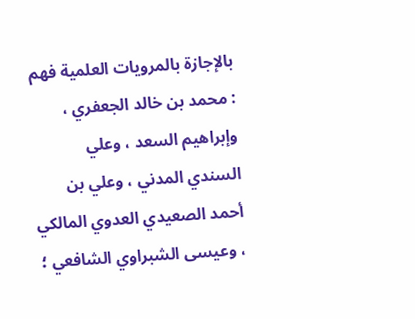بالإجازة بالمرويات العلمية فهم : محمد بن خالد الجعفري ، وإبراهيم السعد ، وعلي السندي المدني ، وعلي بن أحمد الصعيدي العدوي المالكي ، وعيسى الشبراوي الشافعي ؛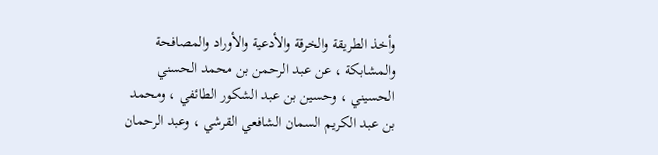وأخذ الطريقة والخرقة والأدعية والأوراد والمصافحة والمشابكة ، عن عبد الرحمن بن محمد الحسني الحسيني ، وحسين بن عبد الشكور الطائفي ، ومحمد بن عبد الكريم السمان الشافعي القرشي ، وعبد الرحمان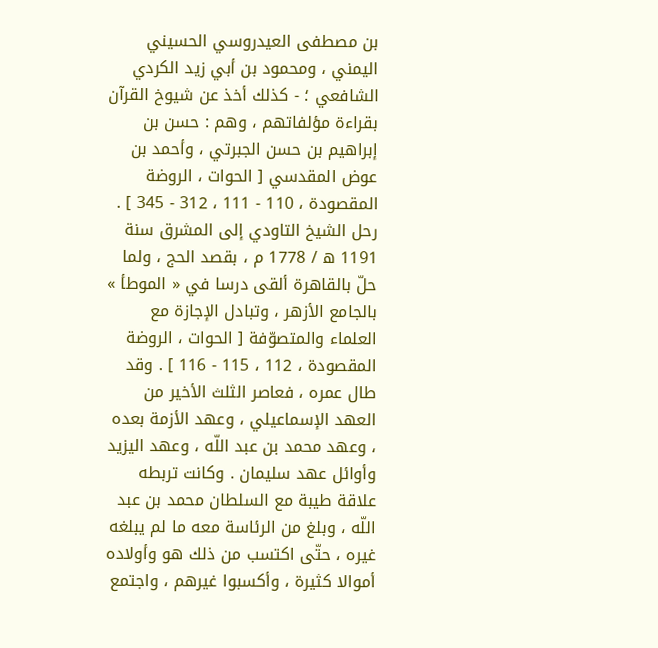بن مصطفى العيدروسي الحسيني اليمني ، ومحمود بن أبي زيد الكردي الشافعي ؛ - كذلك أخذ عن شيوخ القرآن بقراءة مؤلفاتهم ، وهم : حسن بن إبراهيم بن حسن الجبرتي ، وأحمد بن عوض المقدسي [ الحوات ، الروضة المقصودة ، 110 - 111 ، 312 - 345 ] . رحل الشيخ التاودي إلى المشرق سنة 1191 ه / 1778 م ، بقصد الحج ، ولما حلّ بالقاهرة ألقى درسا في « الموطأ » بالجامع الأزهر ، وتبادل الإجازة مع العلماء والمتصوّفة [ الحوات ، الروضة المقصودة ، 112 ، 115 - 116 ] . وقد طال عمره ، فعاصر الثلث الأخير من العهد الإسماعيلي ، وعهد الأزمة بعده ، وعهد محمد بن عبد اللّه ، وعهد اليزيد وأوائل عهد سليمان . وكانت تربطه علاقة طيبة مع السلطان محمد بن عبد اللّه ، وبلغ من الرئاسة معه ما لم يبلغه غيره ، حتّى اكتسب من ذلك هو وأولاده أموالا كثيرة ، وأكسبوا غيرهم ، واجتمع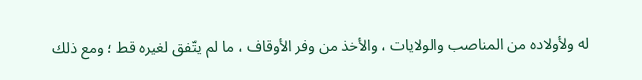له ولأولاده من المناصب والولايات ، والأخذ من وفر الأوقاف ، ما لم يتّفق لغيره قط ؛ ومع ذلك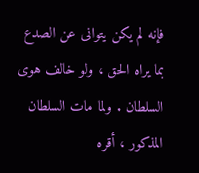فإنه لم يكن يتوانى عن الصدع بما يراه الحق ، ولو خالف هوى السلطان . ولما مات السلطان المذكور ، أقره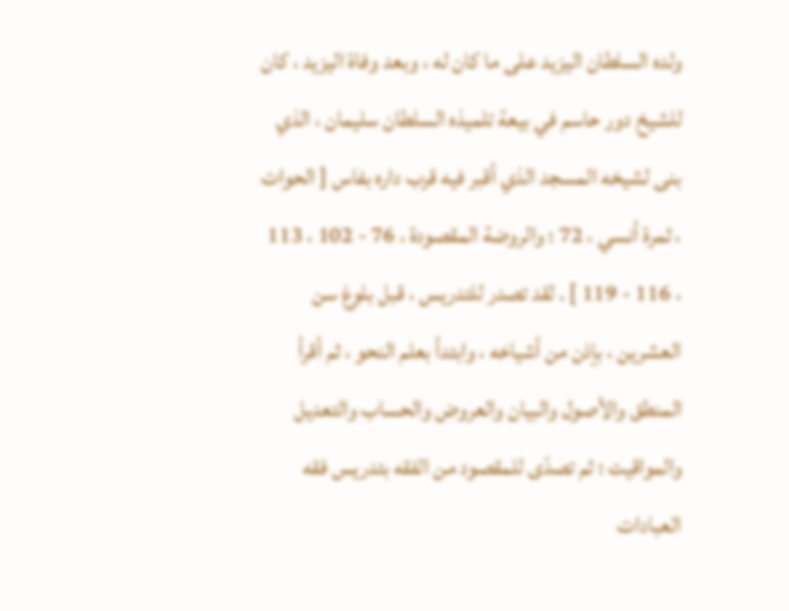ولده السلطان اليزيد على ما كان له ، وبعد وفاة اليزيد ، كان للشيخ دور حاسم في بيعة تلميذه السلطان سليمان ، الذي بنى لشيخه المسجد الذي أقبر فيه قرب داره بفاس [ الحوات ، ثمرة أنسي ، 72 ؛ والروضة المقصودة ، 76 - 102 ، 113 ، 116 - 119 ] . لقد تصدر للتدريس ، قبل بلوغ سن العشرين ، بإذن من أشياخه ، وابتدأ بعلم النحو ، ثم أقرأ المنطق والأصول والبيان والعروض والحساب والتعديل والمواقيت ؛ ثم تصدّى للمقصود من الفقه بتدريس فقه العبادات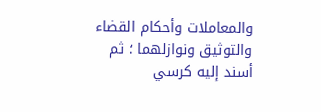والمعاملات وأحكام القضاء والتوثيق ونوازلهما ؛ ثم أسند إليه كرسي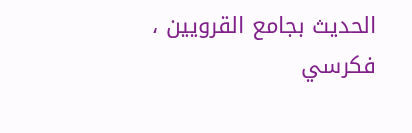الحديث بجامع القرويين ، فكرسي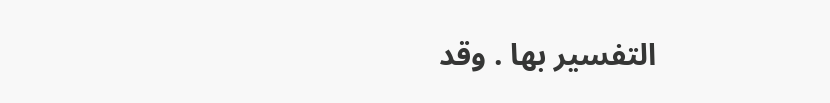التفسير بها . وقد